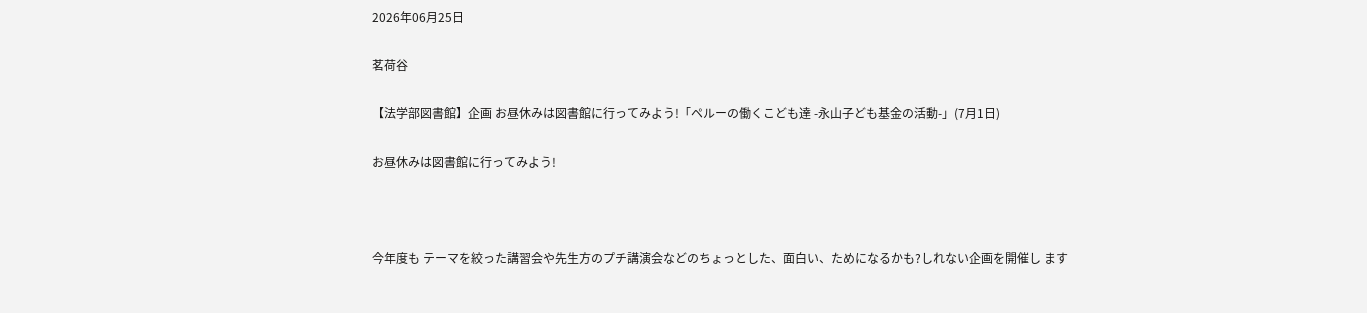2026年06月25日

茗荷谷

【法学部図書館】企画 お昼休みは図書館に行ってみよう!「ペルーの働くこども達 -永山子ども基金の活動-」(7月1日)

お昼休みは図書館に行ってみよう!



今年度も テーマを絞った講習会や先生方のプチ講演会などのちょっとした、面白い、ためになるかも?しれない企画を開催し ます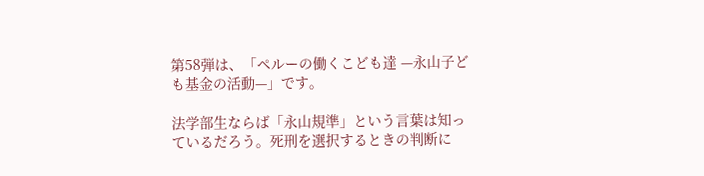第58弾は、「ペルーの働くこども達 —永山子ども基金の活動—」です。

法学部生ならば「永山規準」という言葉は知っているだろう。死刑を選択するときの判断に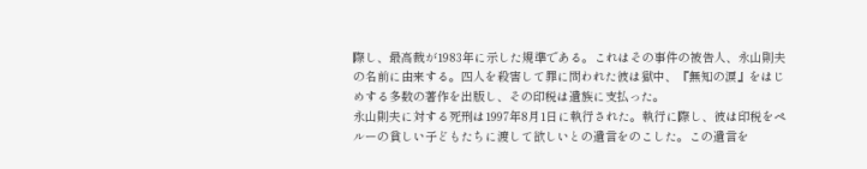際し、最高裁が1983年に示した規準である。これはその事件の被告人、永山則夫の名前に由来する。四人を殺害して罪に問われた彼は獄中、『無知の涙』をはじめする多数の著作を出版し、その印税は遺族に支払った。
永山則夫に対する死刑は1997年8月1日に執行された。執行に際し、彼は印税をペルーの貧しい子どもたちに渡して欲しいとの遺言をのこした。この遺言を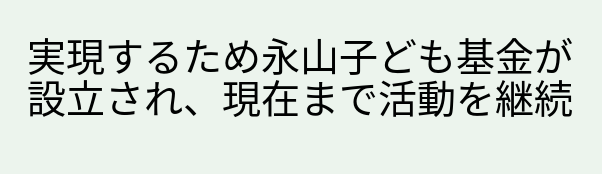実現するため永山子ども基金が設立され、現在まで活動を継続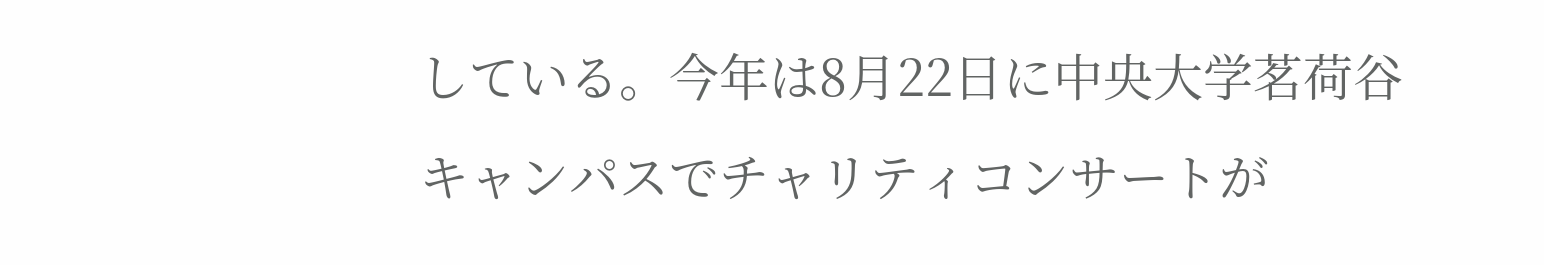している。今年は8月22日に中央大学茗荷谷キャンパスでチャリティコンサートが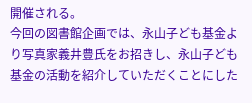開催される。
今回の図書館企画では、永山子ども基金より写真家義井豊氏をお招きし、永山子ども基金の活動を紹介していただくことにした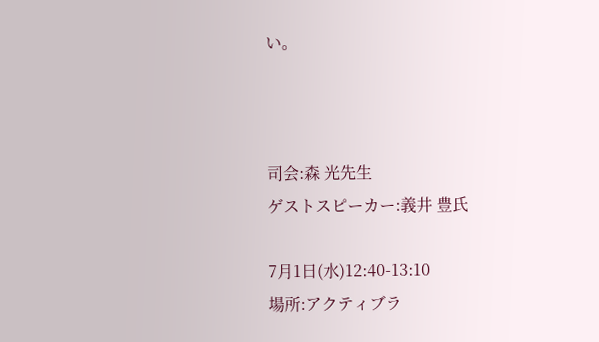い。



司会:森 光先生
ゲストスピーカー:義井 豊氏

7月1日(水)12:40-13:10
場所:アクティブラ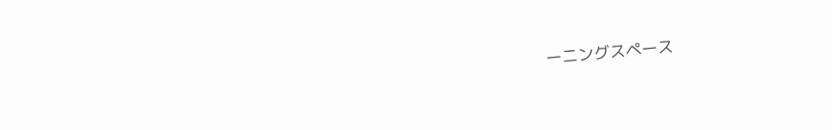ーニングスペース